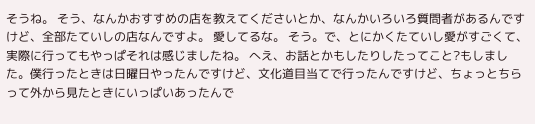そうね。 そう、なんかおすすめの店を教えてくださいとか、なんかいろいろ質問者があるんですけど、全部たていしの店なんですよ。 愛してるな。 そう。で、とにかくたていし愛がすごくて、実際に行ってもやっぱそれは感じましたね。 へえ、お話とかもしたりしたってこと?もしました。僕行ったときは日曜日やったんですけど、文化道目当てで行ったんですけど、ちょっとちらって外から見たときにいっぱいあったんで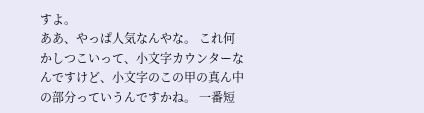すよ。
ああ、やっぱ人気なんやな。 これ何かしつこいって、小文字カウンターなんですけど、小文字のこの甲の真ん中の部分っていうんですかね。 一番短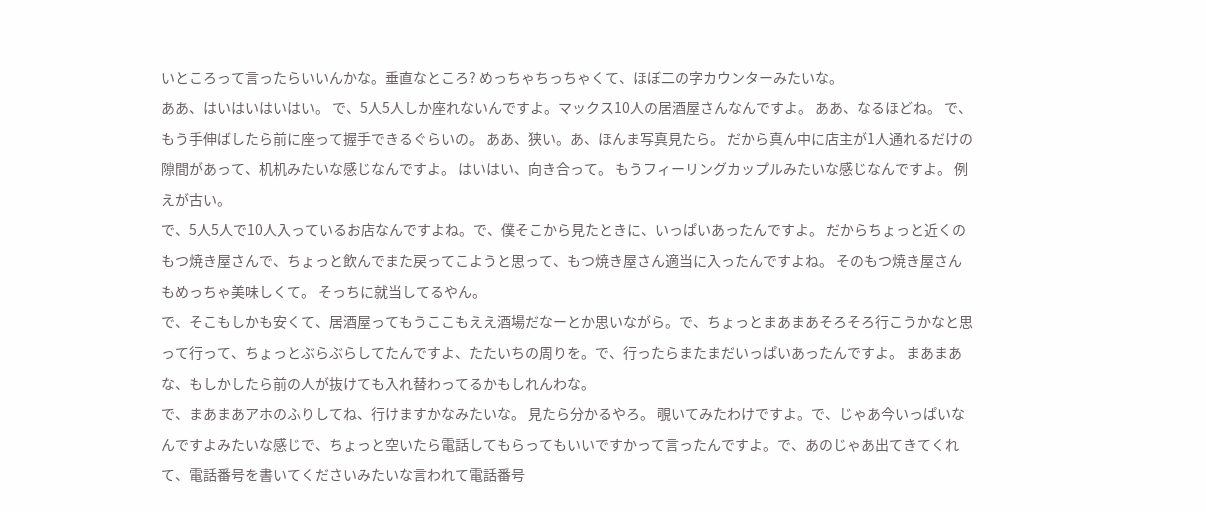いところって言ったらいいんかな。垂直なところ? めっちゃちっちゃくて、ほぼ二の字カウンターみたいな。
ああ、はいはいはいはい。 で、5人5人しか座れないんですよ。マックス10人の居酒屋さんなんですよ。 ああ、なるほどね。 で、もう手伸ばしたら前に座って握手できるぐらいの。 ああ、狭い。あ、ほんま写真見たら。 だから真ん中に店主が1人通れるだけの隙間があって、机机みたいな感じなんですよ。 はいはい、向き合って。 もうフィーリングカップルみたいな感じなんですよ。 例えが古い。
で、5人5人で10人入っているお店なんですよね。で、僕そこから見たときに、いっぱいあったんですよ。 だからちょっと近くのもつ焼き屋さんで、ちょっと飲んでまた戻ってこようと思って、もつ焼き屋さん適当に入ったんですよね。 そのもつ焼き屋さんもめっちゃ美味しくて。 そっちに就当してるやん。
で、そこもしかも安くて、居酒屋ってもうここもええ酒場だなーとか思いながら。で、ちょっとまあまあそろそろ行こうかなと思って行って、ちょっとぶらぶらしてたんですよ、たたいちの周りを。で、行ったらまたまだいっぱいあったんですよ。 まあまあな、もしかしたら前の人が抜けても入れ替わってるかもしれんわな。
で、まあまあアホのふりしてね、行けますかなみたいな。 見たら分かるやろ。 覗いてみたわけですよ。で、じゃあ今いっぱいなんですよみたいな感じで、ちょっと空いたら電話してもらってもいいですかって言ったんですよ。で、あのじゃあ出てきてくれて、電話番号を書いてくださいみたいな言われて電話番号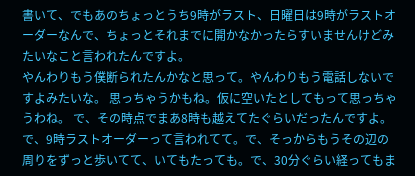書いて、でもあのちょっとうち9時がラスト、日曜日は9時がラストオーダーなんで、ちょっとそれまでに開かなかったらすいませんけどみたいなこと言われたんですよ。
やんわりもう僕断られたんかなと思って。やんわりもう電話しないですよみたいな。 思っちゃうかもね。仮に空いたとしてもって思っちゃうわね。 で、その時点でまあ8時も越えてたぐらいだったんですよ。で、9時ラストオーダーって言われてて。で、そっからもうその辺の周りをずっと歩いてて、いてもたっても。で、30分ぐらい経ってもま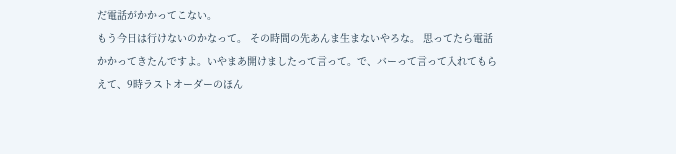だ電話がかかってこない。
もう今日は行けないのかなって。 その時間の先あんま生まないやろな。 思ってたら電話かかってきたんですよ。いやまあ開けましたって言って。で、バーって言って入れてもらえて、9時ラストオーダーのほん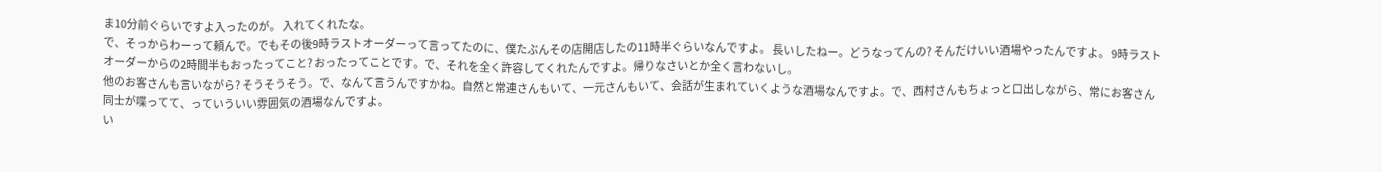ま10分前ぐらいですよ入ったのが。 入れてくれたな。
で、そっからわーって頼んで。でもその後9時ラストオーダーって言ってたのに、僕たぶんその店開店したの11時半ぐらいなんですよ。 長いしたねー。どうなってんの? そんだけいい酒場やったんですよ。 9時ラストオーダーからの2時間半もおったってこと? おったってことです。で、それを全く許容してくれたんですよ。帰りなさいとか全く言わないし。
他のお客さんも言いながら? そうそうそう。で、なんて言うんですかね。自然と常連さんもいて、一元さんもいて、会話が生まれていくような酒場なんですよ。で、西村さんもちょっと口出しながら、常にお客さん同士が喋ってて、っていういい雰囲気の酒場なんですよ。
い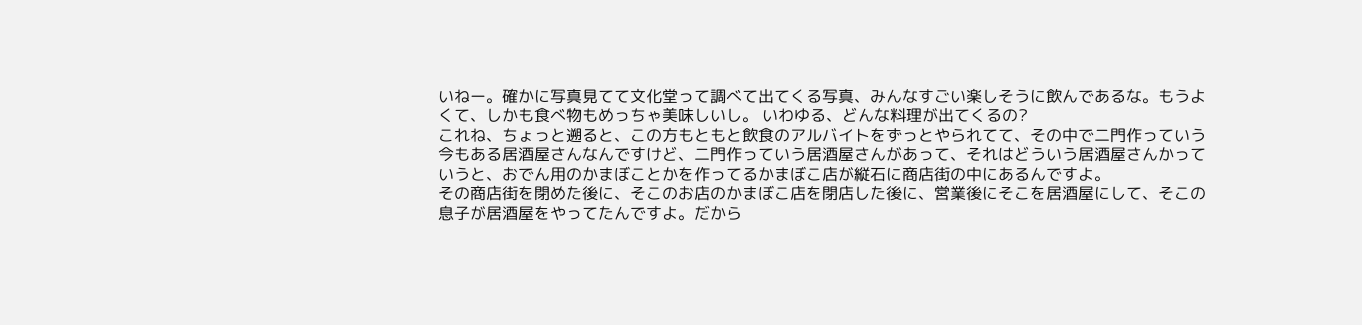いねー。確かに写真見てて文化堂って調べて出てくる写真、みんなすごい楽しそうに飲んであるな。もうよくて、しかも食べ物もめっちゃ美味しいし。 いわゆる、どんな料理が出てくるの?
これね、ちょっと遡ると、この方もともと飲食のアルバイトをずっとやられてて、その中で二門作っていう今もある居酒屋さんなんですけど、二門作っていう居酒屋さんがあって、それはどういう居酒屋さんかっていうと、おでん用のかまぼことかを作ってるかまぼこ店が縦石に商店街の中にあるんですよ。
その商店街を閉めた後に、そこのお店のかまぼこ店を閉店した後に、営業後にそこを居酒屋にして、そこの息子が居酒屋をやってたんですよ。だから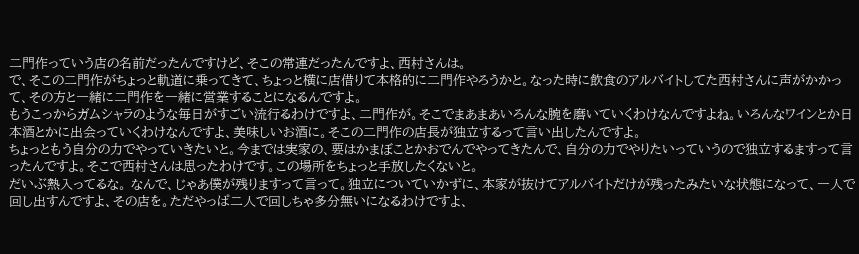二門作っていう店の名前だったんですけど、そこの常連だったんですよ、西村さんは。
で、そこの二門作がちょっと軌道に乗ってきて、ちょっと横に店借りて本格的に二門作やろうかと。なった時に飲食のアルバイトしてた西村さんに声がかかって、その方と一緒に二門作を一緒に営業することになるんですよ。
もうこっからガムシャラのような毎日がすごい流行るわけですよ、二門作が。そこでまあまあいろんな腕を磨いていくわけなんですよね。いろんなワインとか日本酒とかに出会っていくわけなんですよ、美味しいお酒に。そこの二門作の店長が独立するって言い出したんですよ。
ちょっともう自分の力でやっていきたいと。今までは実家の、要はかまぼことかおでんでやってきたんで、自分の力でやりたいっていうので独立するますって言ったんですよ。そこで西村さんは思ったわけです。この場所をちょっと手放したくないと。
だいぶ熱入ってるな。 なんで、じゃあ僕が残りますって言って。独立についていかずに、本家が抜けてアルバイトだけが残ったみたいな状態になって、一人で回し出すんですよ、その店を。ただやっぱ二人で回しちゃ多分無いになるわけですよ、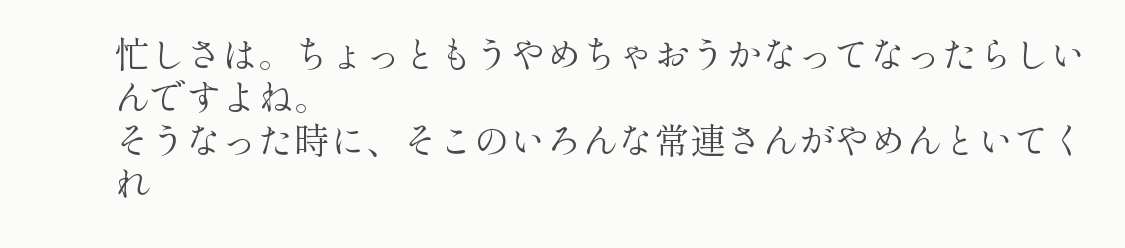忙しさは。ちょっともうやめちゃおうかなってなったらしいんですよね。
そうなった時に、そこのいろんな常連さんがやめんといてくれ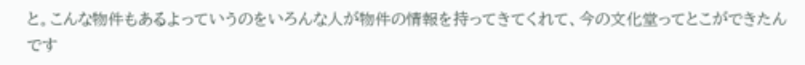と。こんな物件もあるよっていうのをいろんな人が物件の情報を持ってきてくれて、今の文化堂ってとこができたんです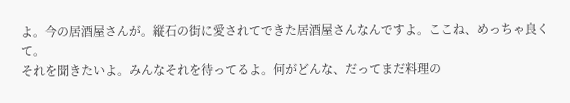よ。今の居酒屋さんが。縦石の街に愛されてできた居酒屋さんなんですよ。ここね、めっちゃ良くて。
それを聞きたいよ。みんなそれを待ってるよ。何がどんな、だってまだ料理の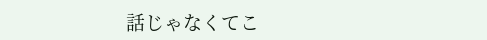話じゃなくてこ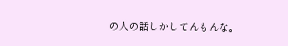の人の話しかしてんもんな。